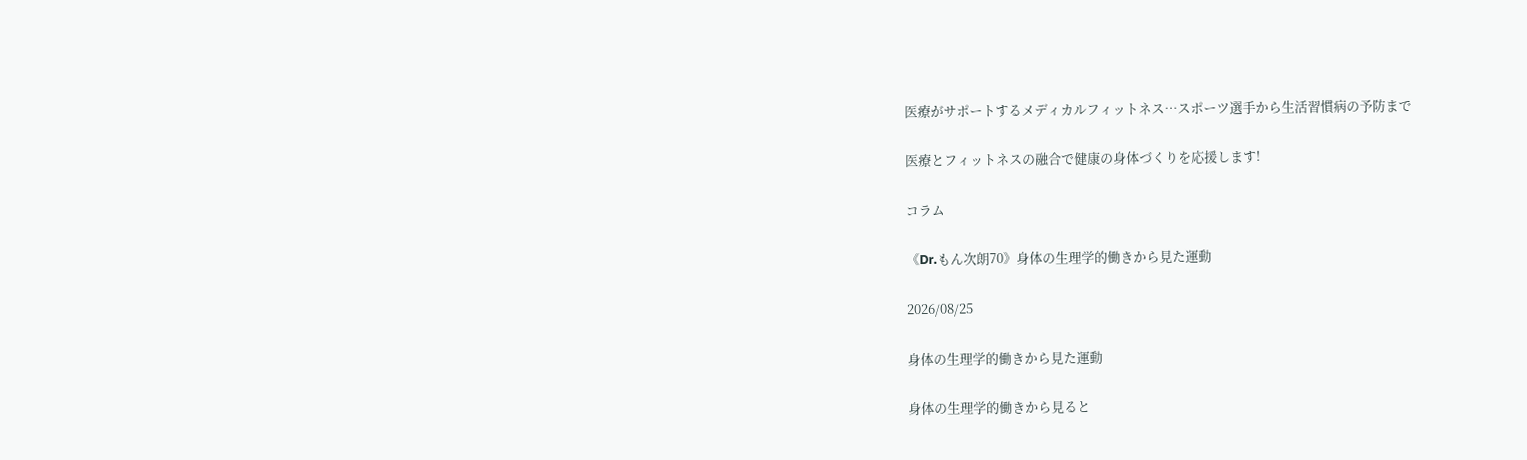医療がサポートするメディカルフィットネス…スポーツ選手から生活習慣病の予防まで

医療とフィットネスの融合で健康の身体づくりを応援します!

コラム

《Dr.もん次朗70》身体の生理学的働きから見た運動

2026/08/25

身体の生理学的働きから見た運動

身体の生理学的働きから見ると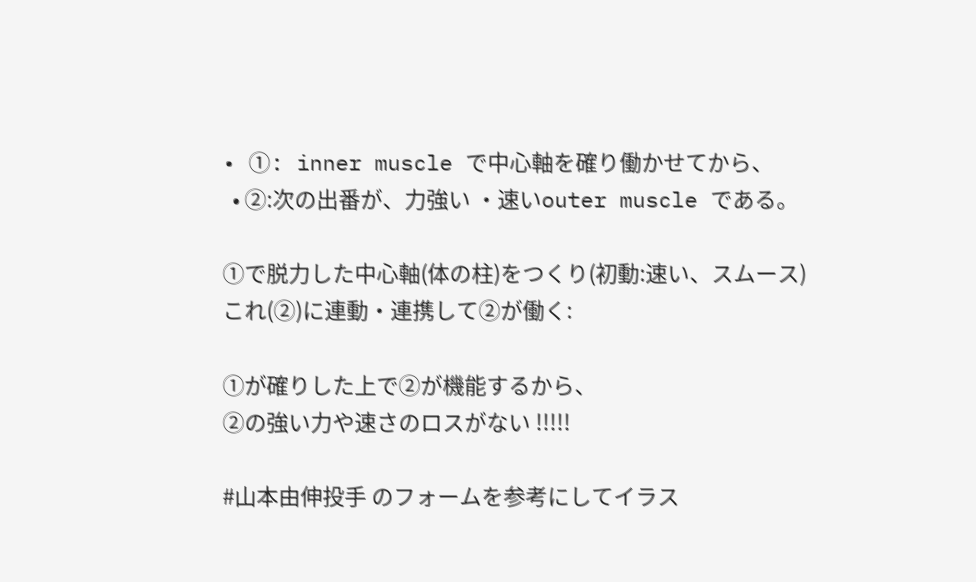• ①: inner muscle で中心軸を確り働かせてから、
  • ②:次の出番が、力強い ・速いouter muscle である。

①で脱力した中心軸(体の柱)をつくり(初動:速い、スムース)
これ(②)に連動・連携して②が働く:

①が確りした上で②が機能するから、
②の強い力や速さのロスがない !!!!!

#山本由伸投手 のフォームを参考にしてイラス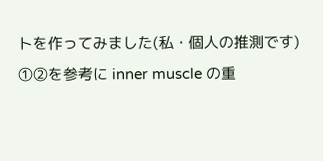トを作ってみました(私・個人の推測です)
①②を参考に inner muscle の重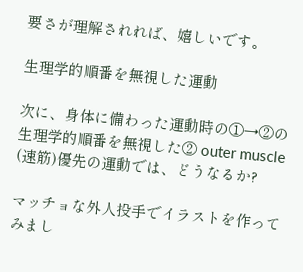要さが理解されれば、嬉しいです。

生理学的順番を無視した運動

次に、身体に備わった運動時の①→②の生理学的順番を無視した② outer muscle (速筋)優先の運動では、どうなるか?

マッチョな外人投手でイラストを作ってみまし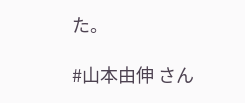た。

#山本由伸 さん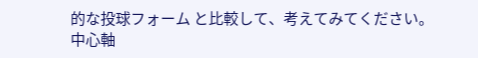的な投球フォーム と比較して、考えてみてください。
中心軸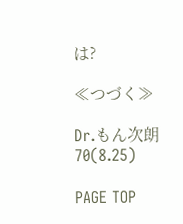は?

≪つづく≫

Dr.もん次朗70(8.25)

PAGE TOP